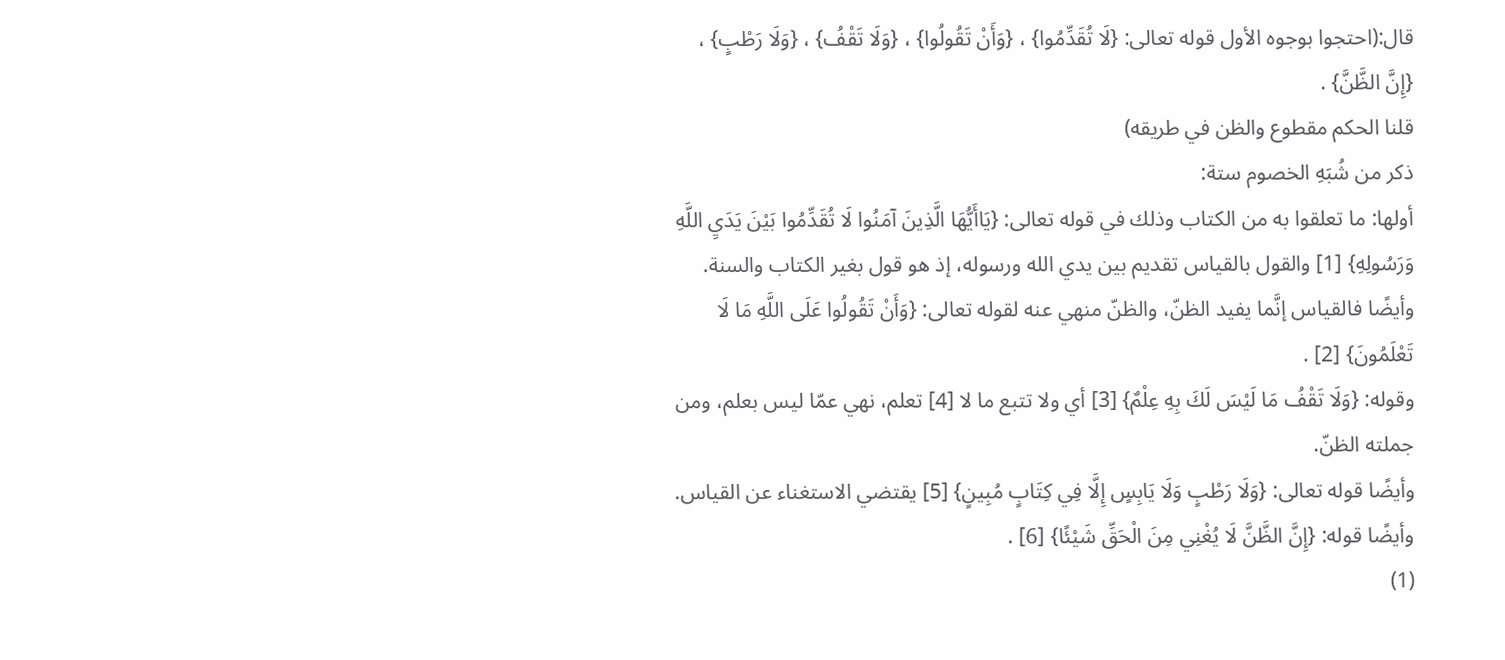قال:(احتجوا بوجوه الأول قوله تعالى: {لَا تُقَدِّمُوا} ، {وَأَنْ تَقُولُوا} ، {وَلَا تَقْفُ} ، {وَلَا رَطْبٍ} ، {إِنَّ الظَّنَّ} .
قلنا الحكم مقطوع والظن في طريقه)
ذكر من شُبَهِ الخصوم ستة:
أولها: ما تعلقوا به من الكتاب وذلك في قوله تعالى: {يَاأَيُّهَا الَّذِينَ آمَنُوا لَا تُقَدِّمُوا بَيْنَ يَدَيِ اللَّهِ وَرَسُولِهِ} [1] والقول بالقياس تقديم بين يدي الله ورسوله، إذ هو قول بغير الكتاب والسنة.
وأيضًا فالقياس إنَّما يفيد الظنّ، والظنّ منهي عنه لقوله تعالى: {وَأَنْ تَقُولُوا عَلَى اللَّهِ مَا لَا تَعْلَمُونَ} [2] .
وقوله: {وَلَا تَقْفُ مَا لَيْسَ لَكَ بِهِ عِلْمٌ} [3] أي ولا تتبع ما لا [4] تعلم، نهي عمّا ليس بعلم، ومن جملته الظنّ.
وأيضًا قوله تعالى: {وَلَا رَطْبٍ وَلَا يَابِسٍ إِلَّا فِي كِتَابٍ مُبِينٍ} [5] يقتضي الاستغناء عن القياس.
وأيضًا قوله: {إِنَّ الظَّنَّ لَا يُغْنِي مِنَ الْحَقِّ شَيْئًا} [6] .
(1)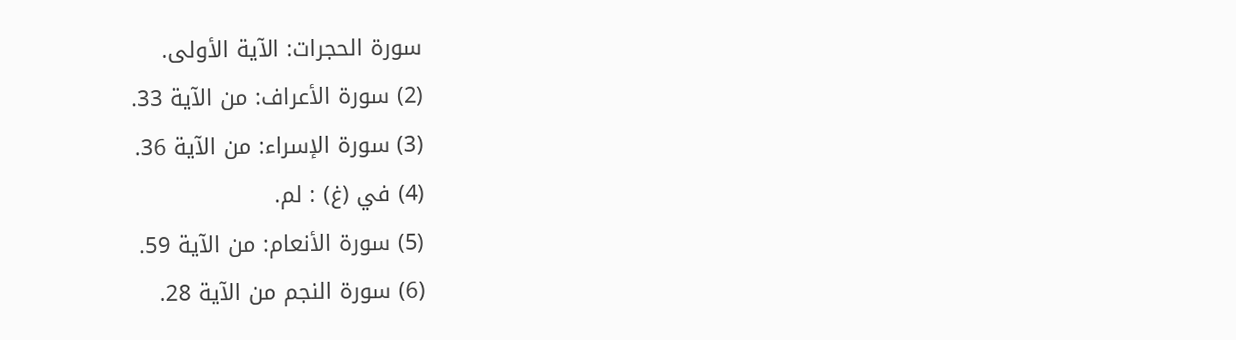سورة الحجرات: الآية الأولى.
(2) سورة الأعراف: من الآية 33.
(3) سورة الإسراء: من الآية 36.
(4) في (غ) : لم.
(5) سورة الأنعام: من الآية 59.
(6) سورة النجم من الآية 28.